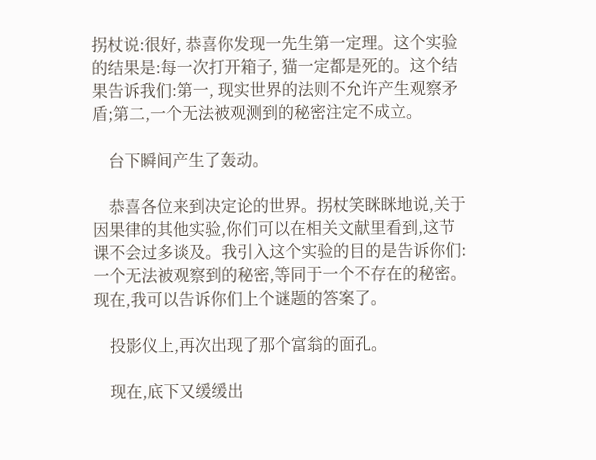拐杖说:很好, 恭喜你发现一先生第一定理。这个实验的结果是:每一次打开箱子, 猫一定都是死的。这个结果告诉我们:第一, 现实世界的法则不允许产生观察矛盾;第二,一个无法被观测到的秘密注定不成立。

    台下瞬间产生了轰动。

    恭喜各位来到决定论的世界。拐杖笑眯眯地说,关于因果律的其他实验,你们可以在相关文献里看到,这节课不会过多谈及。我引入这个实验的目的是告诉你们:一个无法被观察到的秘密,等同于一个不存在的秘密。现在,我可以告诉你们上个谜题的答案了。

    投影仪上,再次出现了那个富翁的面孔。

    现在,底下又缓缓出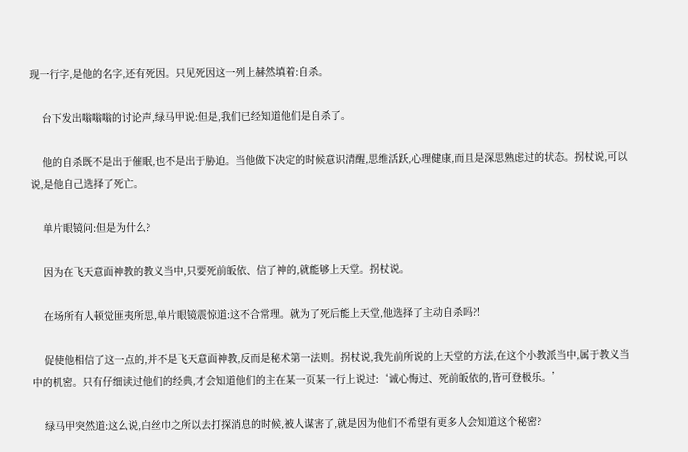现一行字,是他的名字,还有死因。只见死因这一列上赫然填着:自杀。

    台下发出嗡嗡嗡的讨论声,绿马甲说:但是,我们已经知道他们是自杀了。

    他的自杀既不是出于催眠,也不是出于胁迫。当他做下决定的时候意识清醒,思维活跃,心理健康,而且是深思熟虑过的状态。拐杖说,可以说,是他自己选择了死亡。

    单片眼镜问:但是为什么?

    因为在飞天意面神教的教义当中,只要死前皈依、信了神的,就能够上天堂。拐杖说。

    在场所有人顿觉匪夷所思,单片眼镜震惊道:这不合常理。就为了死后能上天堂,他选择了主动自杀吗?!

    促使他相信了这一点的,并不是飞天意面神教,反而是秘术第一法则。拐杖说,我先前所说的上天堂的方法,在这个小教派当中,属于教义当中的机密。只有仔细读过他们的经典,才会知道他们的主在某一页某一行上说过:‘诚心悔过、死前皈依的,皆可登极乐。’

    绿马甲突然道:这么说,白丝巾之所以去打探消息的时候,被人谋害了,就是因为他们不希望有更多人会知道这个秘密?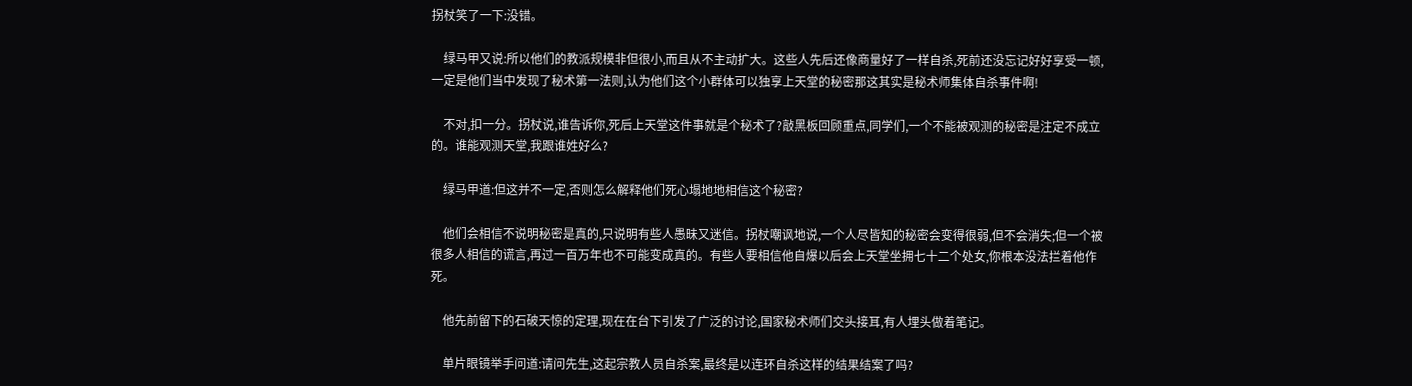拐杖笑了一下:没错。

    绿马甲又说:所以他们的教派规模非但很小,而且从不主动扩大。这些人先后还像商量好了一样自杀,死前还没忘记好好享受一顿,一定是他们当中发现了秘术第一法则,认为他们这个小群体可以独享上天堂的秘密那这其实是秘术师集体自杀事件啊!

    不对,扣一分。拐杖说,谁告诉你,死后上天堂这件事就是个秘术了?敲黑板回顾重点,同学们,一个不能被观测的秘密是注定不成立的。谁能观测天堂,我跟谁姓好么?

    绿马甲道:但这并不一定,否则怎么解释他们死心塌地地相信这个秘密?

    他们会相信不说明秘密是真的,只说明有些人愚昧又迷信。拐杖嘲讽地说,一个人尽皆知的秘密会变得很弱,但不会消失;但一个被很多人相信的谎言,再过一百万年也不可能变成真的。有些人要相信他自爆以后会上天堂坐拥七十二个处女,你根本没法拦着他作死。

    他先前留下的石破天惊的定理,现在在台下引发了广泛的讨论,国家秘术师们交头接耳,有人埋头做着笔记。

    单片眼镜举手问道:请问先生,这起宗教人员自杀案,最终是以连环自杀这样的结果结案了吗?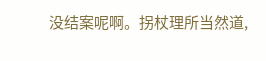没结案呢啊。拐杖理所当然道,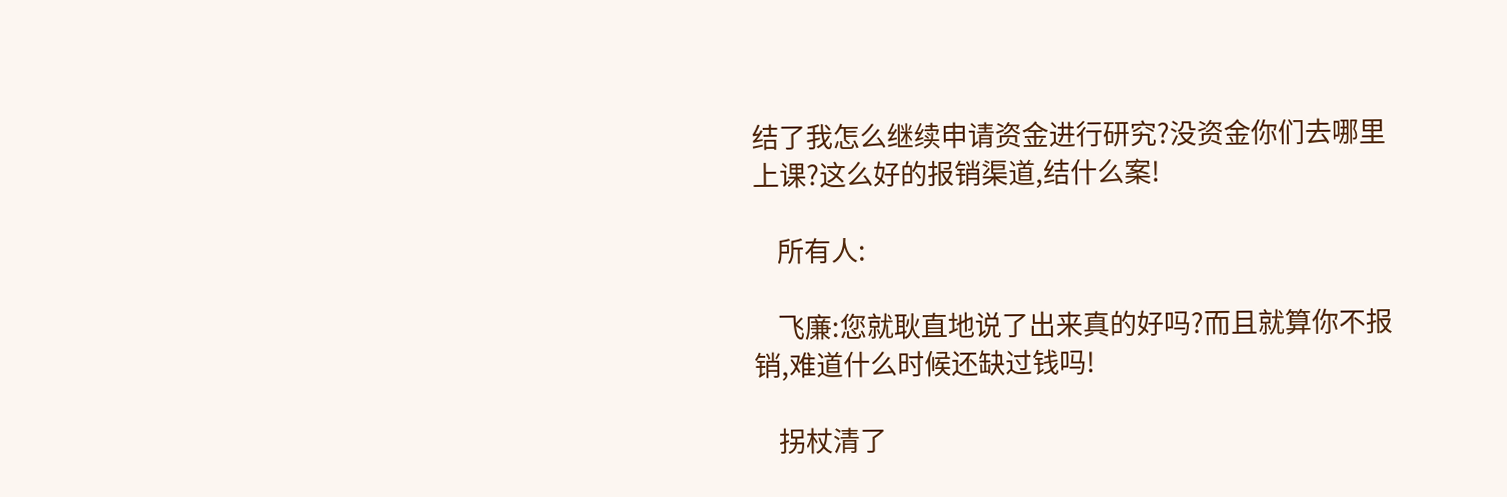结了我怎么继续申请资金进行研究?没资金你们去哪里上课?这么好的报销渠道,结什么案!

    所有人:

    飞廉:您就耿直地说了出来真的好吗?而且就算你不报销,难道什么时候还缺过钱吗!

    拐杖清了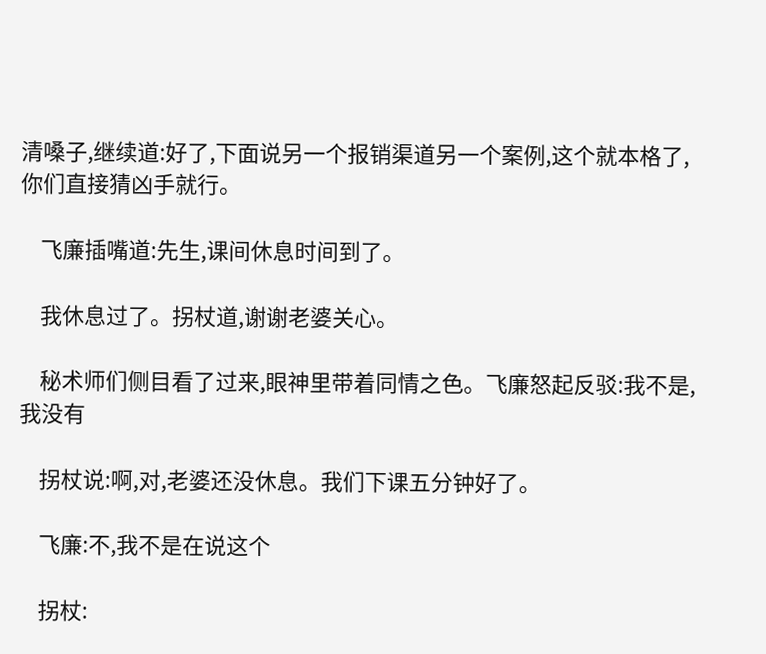清嗓子,继续道:好了,下面说另一个报销渠道另一个案例,这个就本格了,你们直接猜凶手就行。

    飞廉插嘴道:先生,课间休息时间到了。

    我休息过了。拐杖道,谢谢老婆关心。

    秘术师们侧目看了过来,眼神里带着同情之色。飞廉怒起反驳:我不是,我没有

    拐杖说:啊,对,老婆还没休息。我们下课五分钟好了。

    飞廉:不,我不是在说这个

    拐杖: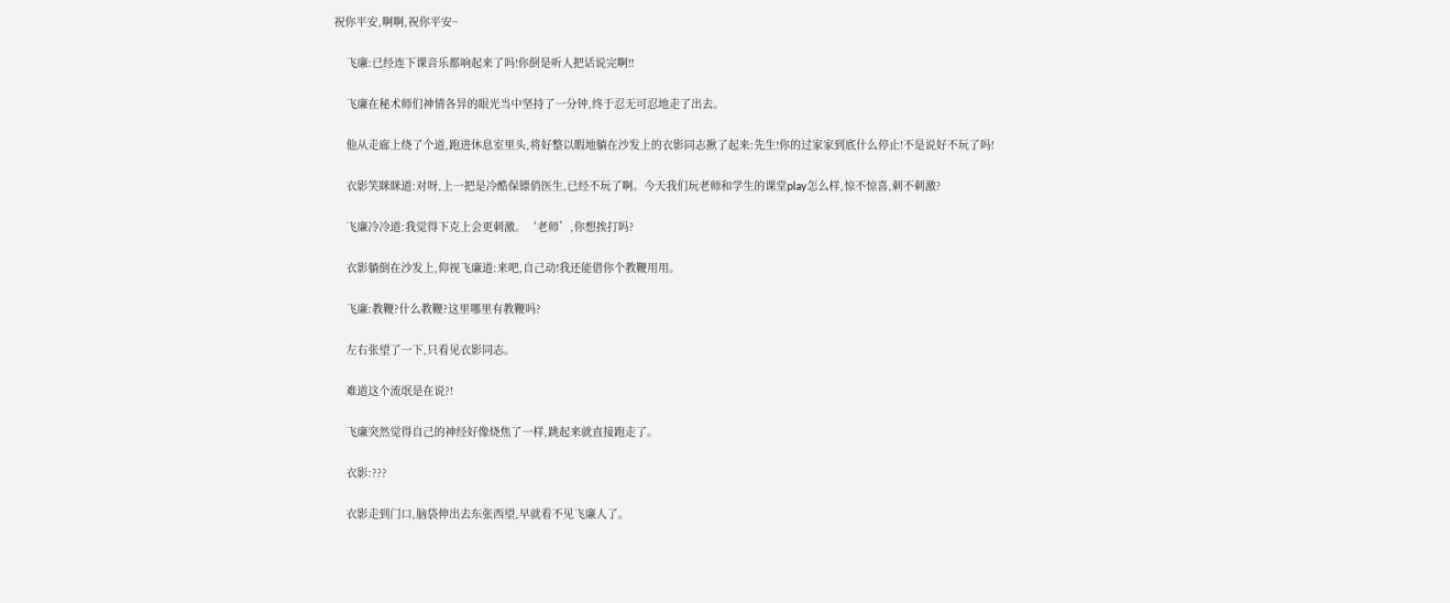祝你平安,啊啊,祝你平安~

    飞廉:已经连下课音乐都响起来了吗!你倒是听人把话说完啊!!

    飞廉在秘术师们神情各异的眼光当中坚持了一分钟,终于忍无可忍地走了出去。

    他从走廊上绕了个道,跑进休息室里头,将好整以暇地躺在沙发上的衣影同志揪了起来:先生!你的过家家到底什么停止!不是说好不玩了吗!

    衣影笑眯眯道:对呀,上一把是冷酷保镖俏医生,已经不玩了啊。今天我们玩老师和学生的课堂play怎么样,惊不惊喜,刺不刺激?

    飞廉冷冷道:我觉得下克上会更刺激。‘老师’,你想挨打吗?

    衣影躺倒在沙发上,仰视飞廉道:来吧,自己动!我还能借你个教鞭用用。

    飞廉:教鞭?什么教鞭?这里哪里有教鞭吗?

    左右张望了一下,只看见衣影同志。

    难道这个流氓是在说?!

    飞廉突然觉得自己的神经好像烧焦了一样,跳起来就直接跑走了。

    衣影:???

    衣影走到门口,脑袋伸出去东张西望,早就看不见飞廉人了。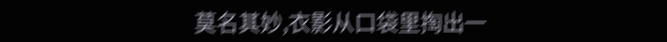莫名其妙,衣影从口袋里掏出一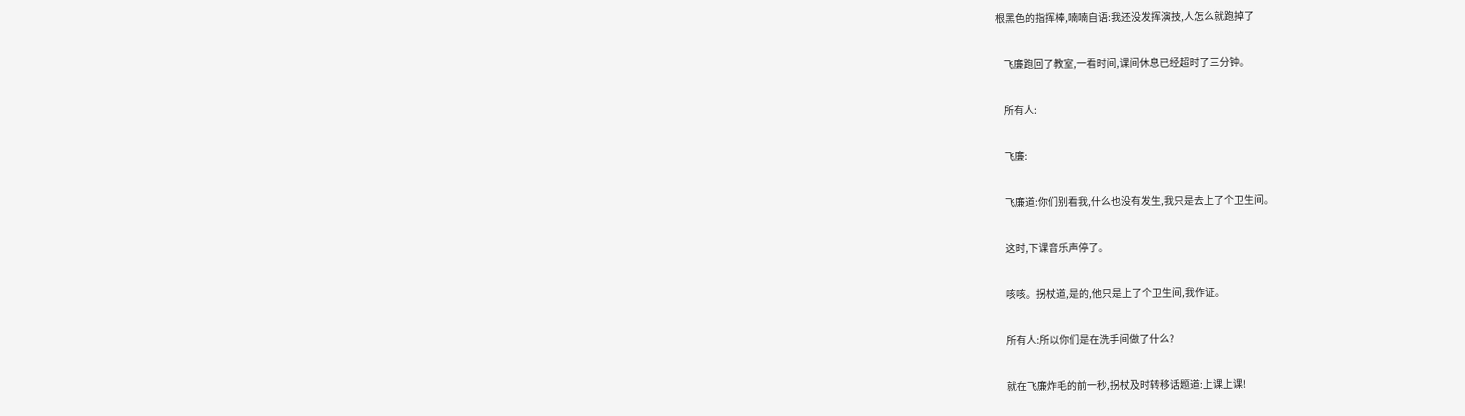根黑色的指挥棒,喃喃自语:我还没发挥演技,人怎么就跑掉了

    飞廉跑回了教室,一看时间,课间休息已经超时了三分钟。

    所有人:

    飞廉:

    飞廉道:你们别看我,什么也没有发生,我只是去上了个卫生间。

    这时,下课音乐声停了。

    咳咳。拐杖道,是的,他只是上了个卫生间,我作证。

    所有人:所以你们是在洗手间做了什么?

    就在飞廉炸毛的前一秒,拐杖及时转移话题道:上课上课!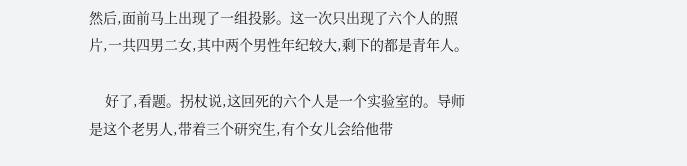然后,面前马上出现了一组投影。这一次只出现了六个人的照片,一共四男二女,其中两个男性年纪较大,剩下的都是青年人。

    好了,看题。拐杖说,这回死的六个人是一个实验室的。导师是这个老男人,带着三个研究生,有个女儿会给他带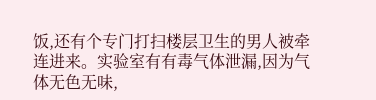饭,还有个专门打扫楼层卫生的男人被牵连进来。实验室有有毒气体泄漏,因为气体无色无味,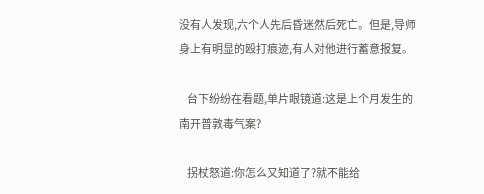没有人发现,六个人先后昏迷然后死亡。但是,导师身上有明显的殴打痕迹,有人对他进行蓄意报复。

    台下纷纷在看题,单片眼镜道:这是上个月发生的南开普敦毒气案?

    拐杖怒道:你怎么又知道了?就不能给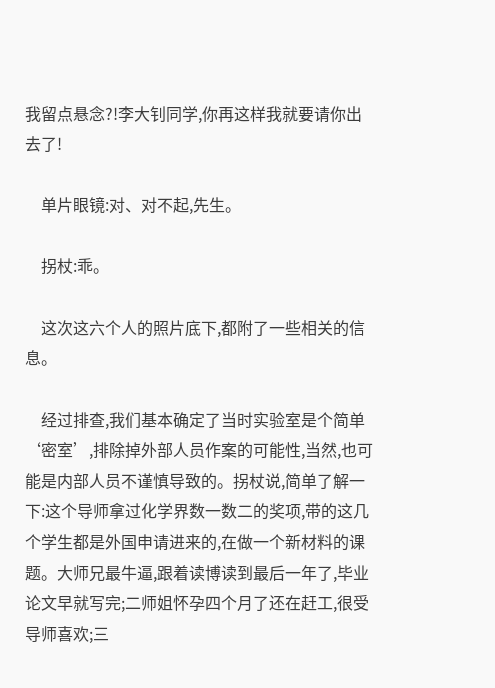我留点悬念?!李大钊同学,你再这样我就要请你出去了!

    单片眼镜:对、对不起,先生。

    拐杖:乖。

    这次这六个人的照片底下,都附了一些相关的信息。

    经过排查,我们基本确定了当时实验室是个简单‘密室’,排除掉外部人员作案的可能性,当然,也可能是内部人员不谨慎导致的。拐杖说,简单了解一下:这个导师拿过化学界数一数二的奖项,带的这几个学生都是外国申请进来的,在做一个新材料的课题。大师兄最牛逼,跟着读博读到最后一年了,毕业论文早就写完;二师姐怀孕四个月了还在赶工,很受导师喜欢;三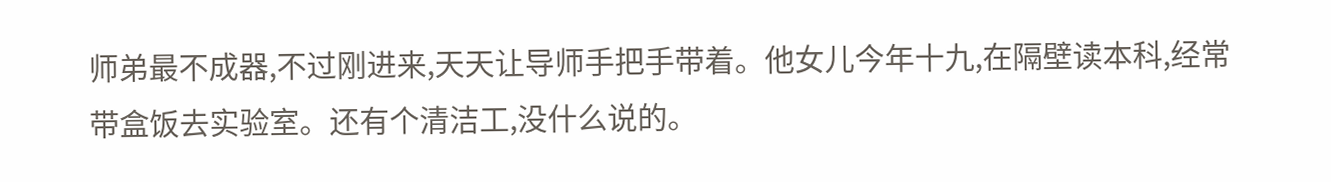师弟最不成器,不过刚进来,天天让导师手把手带着。他女儿今年十九,在隔壁读本科,经常带盒饭去实验室。还有个清洁工,没什么说的。